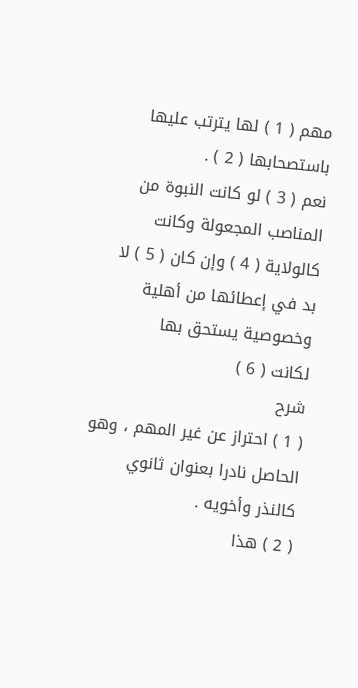مهم ( 1 ) لها يترتب عليها باستصحابها ( 2 ) .
نعم ( 3 ) لو كانت النبوة من المناصب المجعولة وكانت كالولاية ( 4 ) وإن كان ( 5 ) لا بد في إعطائها من أهلية وخصوصية يستحق بها
لكانت ( 6 )
شرح
( 1 ) احتراز عن غير المهم ، وهو الحاصل نادرا بعنوان ثانوي كالنذر وأخويه .
( 2 ) هذا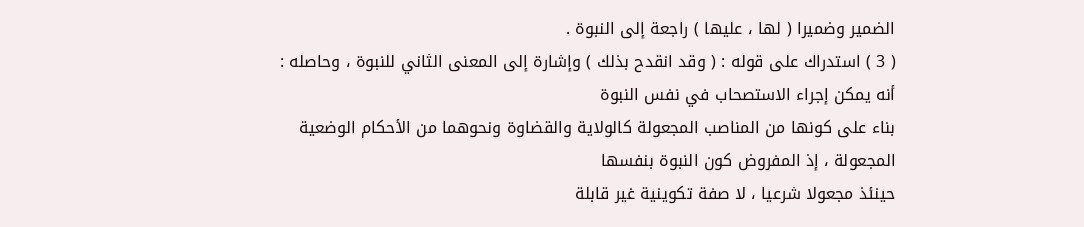الضمير وضميرا ( لها ، عليها ) راجعة إلى النبوة .
( 3 ) استدراك على قوله : ( وقد انقدح بذلك ) وإشارة إلى المعنى الثاني للنبوة ، وحاصله : أنه يمكن إجراء الاستصحاب في نفس النبوة
بناء على كونها من المناصب المجعولة كالولاية والقضاوة ونحوهما من الأحكام الوضعية المجعولة ، إذ المفروض كون النبوة بنفسها
حينئذ مجعولا شرعيا ، لا صفة تكوينية غير قابلة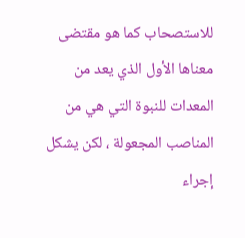للاستصحاب كما هو مقتضى معناها الأول الذي يعد من المعدات للنبوة التي هي من
المناصب المجعولة ، لكن يشكل إجراء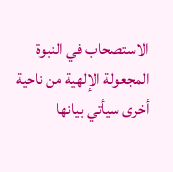الاستصحاب في النبوة المجعولة الإلهية من ناحية أخرى سيأتي بيانها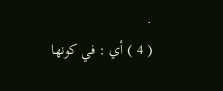.
( 4 ) أي : في كونها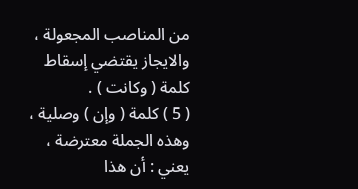من المناصب المجعولة ، والايجاز يقتضي إسقاط كلمة ( وكانت ) .
( 5 ) كلمة ( وإن ) وصلية ، وهذه الجملة معترضة ، يعني : أن هذا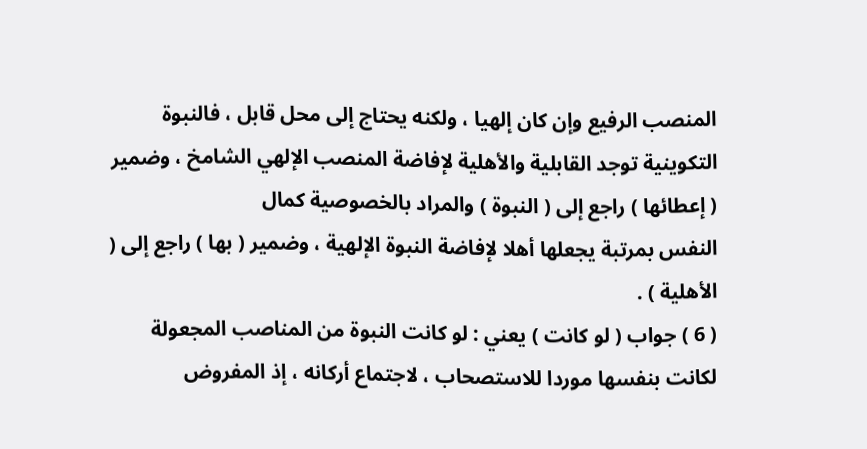المنصب الرفيع وإن كان إلهيا ، ولكنه يحتاج إلى محل قابل ، فالنبوة
التكوينية توجد القابلية والأهلية لإفاضة المنصب الإلهي الشامخ ، وضمير ( إعطائها ) راجع إلى ( النبوة ) والمراد بالخصوصية كمال
النفس بمرتبة يجعلها أهلا لإفاضة النبوة الإلهية ، وضمير ( بها ) راجع إلى ( الأهلية ) .
( 6 ) جواب ( لو كانت ) يعني : لو كانت النبوة من المناصب المجعولة لكانت بنفسها موردا للاستصحاب ، لاجتماع أركانه ، إذ المفروض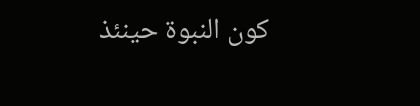كون النبوة حينئذ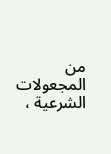من المجعولات الشرعية ،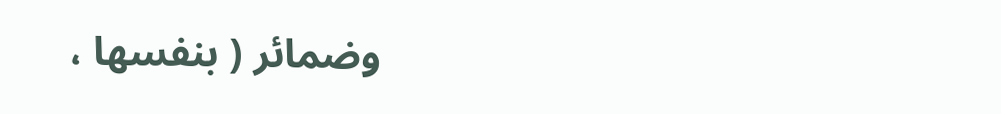وضمائر ( بنفسها ،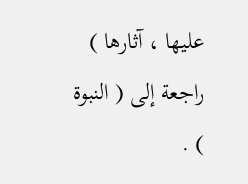عليها ، آثارها ) راجعة إلى ( النبوة ) .